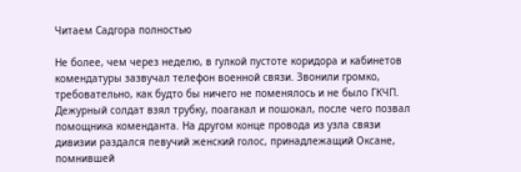Читаем Садгора полностью

Не более, чем через неделю, в гулкой пустоте коридора и кабинетов комендатуры зазвучал телефон военной связи. Звонили громко, требовательно, как будто бы ничего не поменялось и не было ГКЧП. Дежурный солдат взял трубку, поагакал и пошокал, после чего позвал помощника коменданта. На другом конце провода из узла связи дивизии раздался певучий женский голос, принадлежащий Оксане, помнившей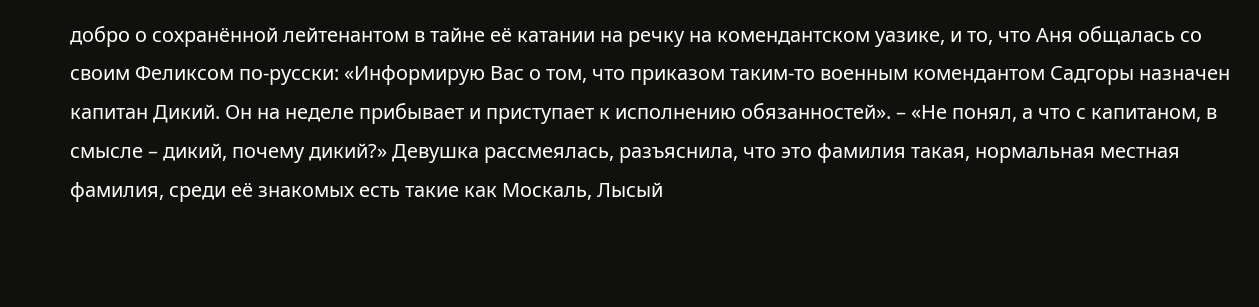добро о сохранённой лейтенантом в тайне её катании на речку на комендантском уазике, и то, что Аня общалась со своим Феликсом по-русски: «Информирую Вас о том, что приказом таким-то военным комендантом Садгоры назначен капитан Дикий. Он на неделе прибывает и приступает к исполнению обязанностей». – «Не понял, а что с капитаном, в смысле – дикий, почему дикий?» Девушка рассмеялась, разъяснила, что это фамилия такая, нормальная местная фамилия, среди её знакомых есть такие как Москаль, Лысый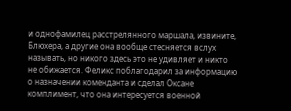и однофамилец расстрелянного маршала, извините, Блюхера, а другие она вообще стесняется вслух называть, но никого здесь это не удивляет и никто не обижается. Феликс поблагодарил за информацию о назначении коменданта и сделал Оксане комплимент, что она интересуется военной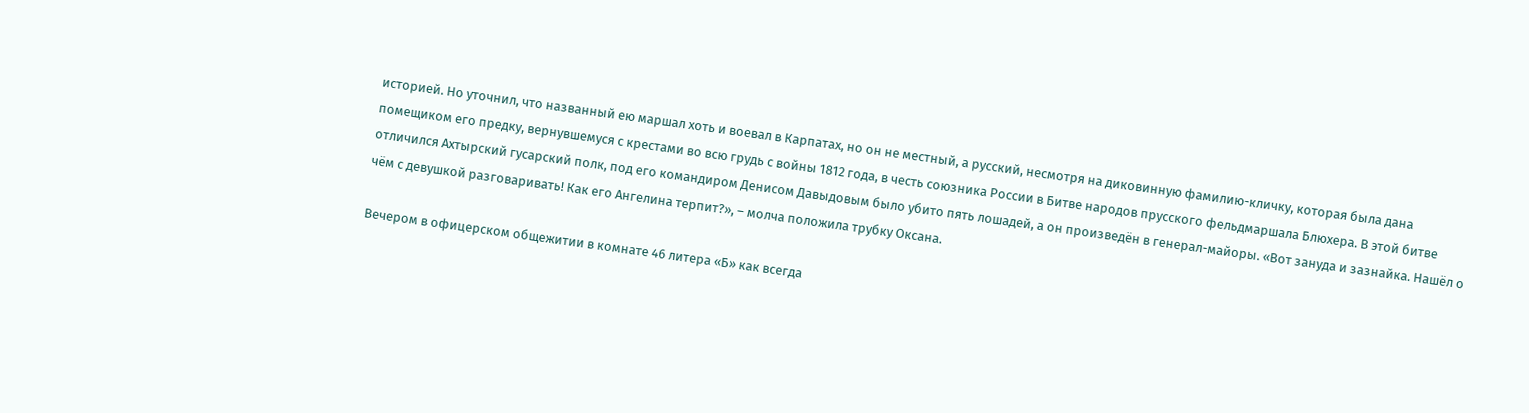историей. Но уточнил, что названный ею маршал хоть и воевал в Карпатах, но он не местный, а русский, несмотря на диковинную фамилию-кличку, которая была дана помещиком его предку, вернувшемуся с крестами во всю грудь с войны 1812 года, в честь союзника России в Битве народов прусского фельдмаршала Блюхера. В этой битве отличился Ахтырский гусарский полк, под его командиром Денисом Давыдовым было убито пять лошадей, а он произведён в генерал-майоры. «Вот зануда и зазнайка. Нашёл о чём с девушкой разговаривать! Как его Ангелина терпит?», – молча положила трубку Оксана.

Вечером в офицерском общежитии в комнате 46 литера «Б» как всегда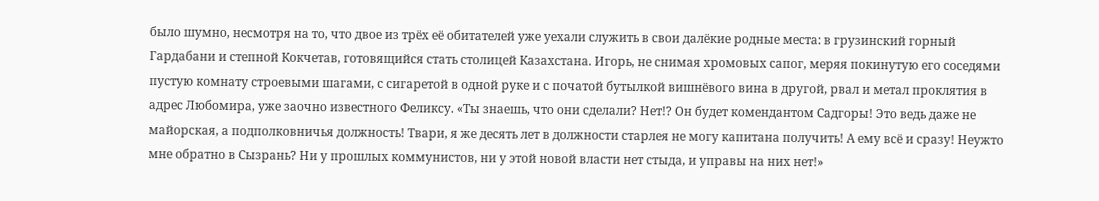было шумно, несмотря на то, что двое из трёх её обитателей уже уехали служить в свои далёкие родные места: в грузинский горный Гардабани и степной Кокчетав, готовящийся стать столицей Казахстана. Игорь, не снимая хромовых сапог, меряя покинутую его соседями пустую комнату строевыми шагами, с сигаретой в одной руке и с початой бутылкой вишнёвого вина в другой, рвал и метал проклятия в адрес Любомира, уже заочно известного Феликсу. «Ты знаешь, что они сделали? Нет!? Он будет комендантом Садгоры! Это ведь даже не майорская, а подполковничья должность! Твари, я же десять лет в должности старлея не могу капитана получить! А ему всё и сразу! Неужто мне обратно в Сызрань? Ни у прошлых коммунистов, ни у этой новой власти нет стыда, и управы на них нет!»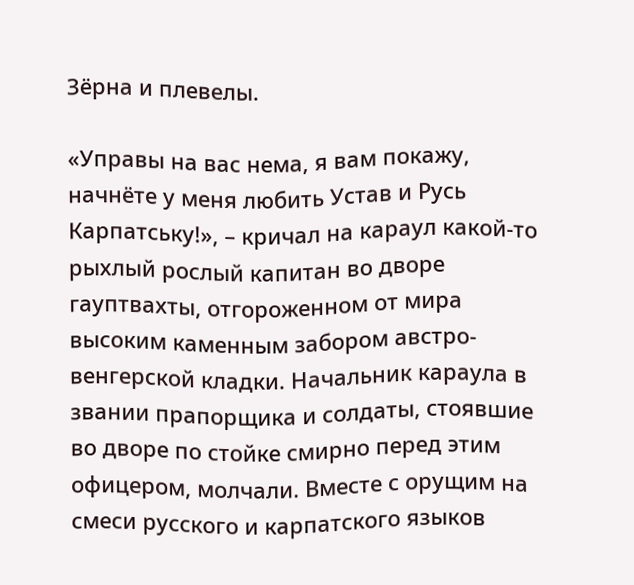Зёрна и плевелы.

«Управы на вас нема, я вам покажу, начнёте у меня любить Устав и Русь Карпатську!», – кричал на караул какой-то рыхлый рослый капитан во дворе гауптвахты, отгороженном от мира высоким каменным забором австро-венгерской кладки. Начальник караула в звании прапорщика и солдаты, стоявшие во дворе по стойке смирно перед этим офицером, молчали. Вместе с орущим на смеси русского и карпатского языков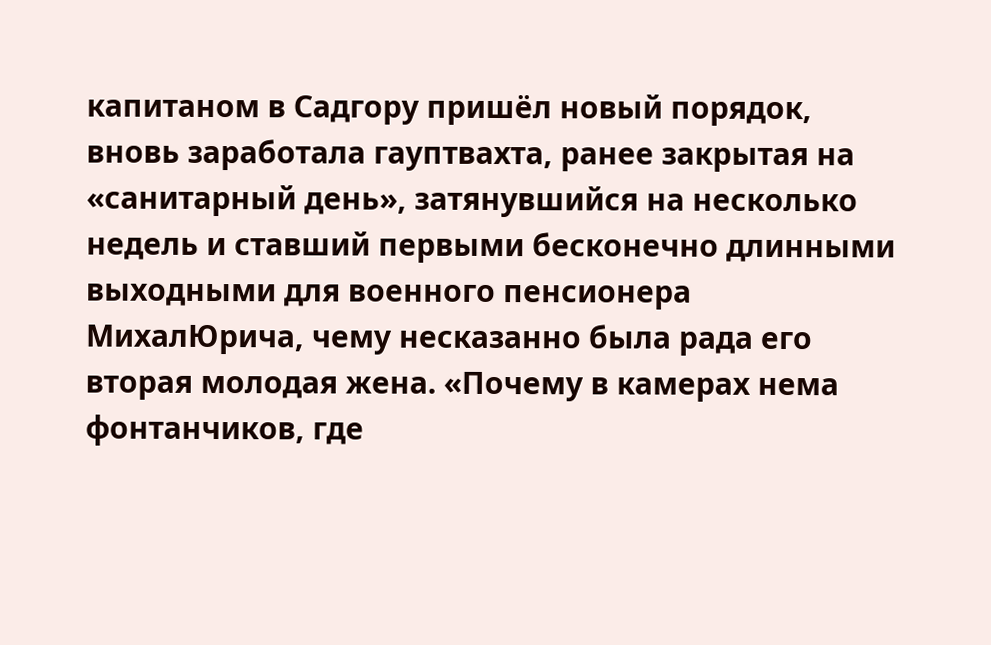капитаном в Садгору пришёл новый порядок, вновь заработала гауптвахта, ранее закрытая на «санитарный день», затянувшийся на несколько недель и ставший первыми бесконечно длинными выходными для военного пенсионера МихалЮрича, чему несказанно была рада его вторая молодая жена. «Почему в камерах нема фонтанчиков, где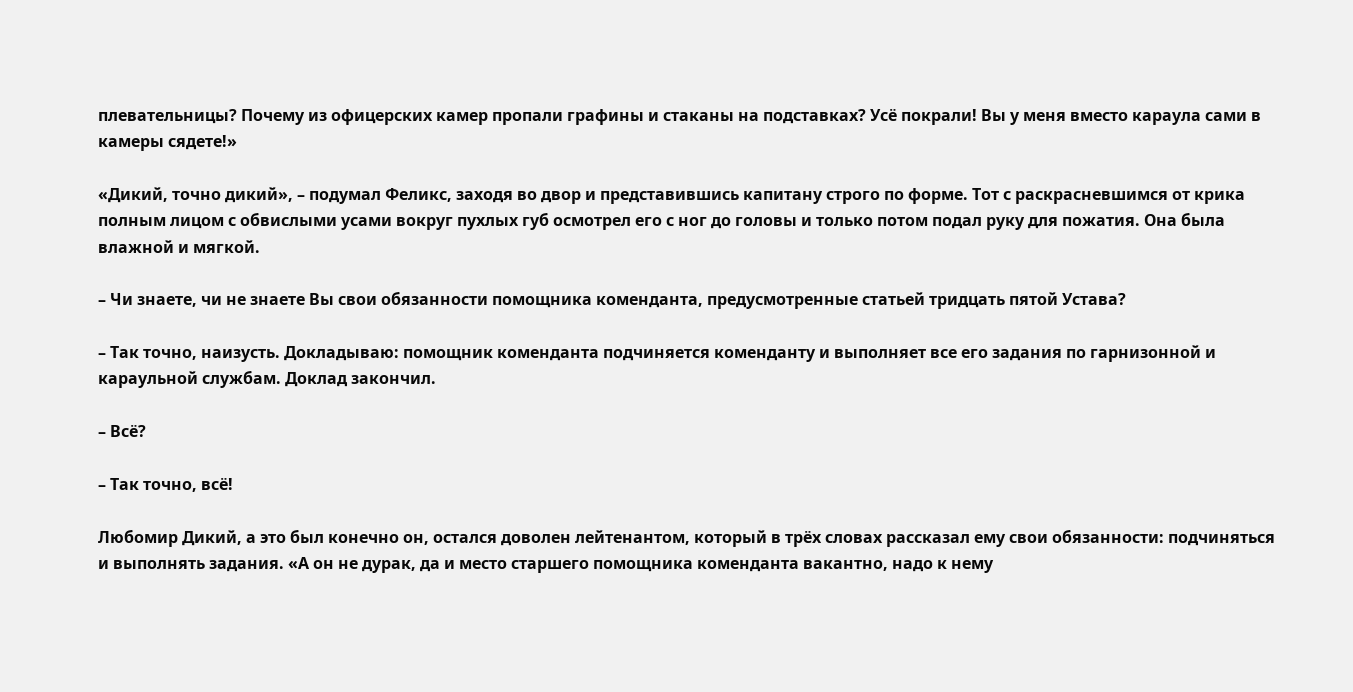плевательницы? Почему из офицерских камер пропали графины и стаканы на подставках? Усё покрали! Вы у меня вместо караула сами в камеры сядете!»

«Дикий, точно дикий», – подумал Феликс, заходя во двор и представившись капитану строго по форме. Тот с раскрасневшимся от крика полным лицом с обвислыми усами вокруг пухлых губ осмотрел его с ног до головы и только потом подал руку для пожатия. Она была влажной и мягкой.

– Чи знаете, чи не знаете Вы свои обязанности помощника коменданта, предусмотренные статьей тридцать пятой Устава?

– Так точно, наизусть. Докладываю: помощник коменданта подчиняется коменданту и выполняет все его задания по гарнизонной и караульной службам. Доклад закончил.

– Всё?

– Так точно, всё!

Любомир Дикий, а это был конечно он, остался доволен лейтенантом, который в трёх словах рассказал ему свои обязанности: подчиняться и выполнять задания. «А он не дурак, да и место старшего помощника коменданта вакантно, надо к нему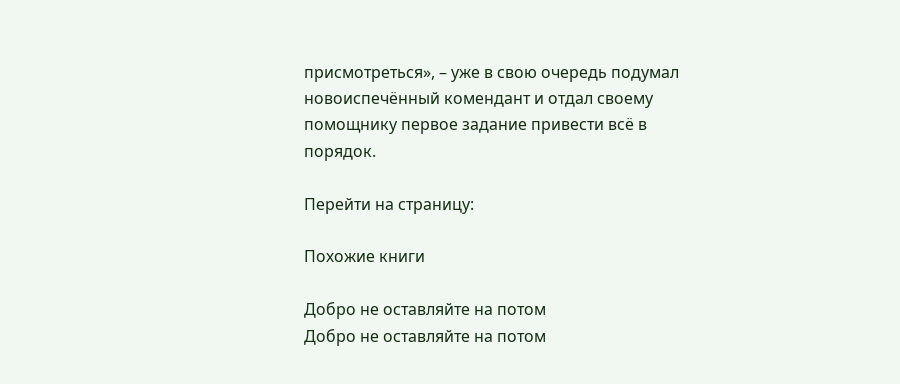присмотреться», – уже в свою очередь подумал новоиспечённый комендант и отдал своему помощнику первое задание привести всё в порядок.

Перейти на страницу:

Похожие книги

Добро не оставляйте на потом
Добро не оставляйте на потом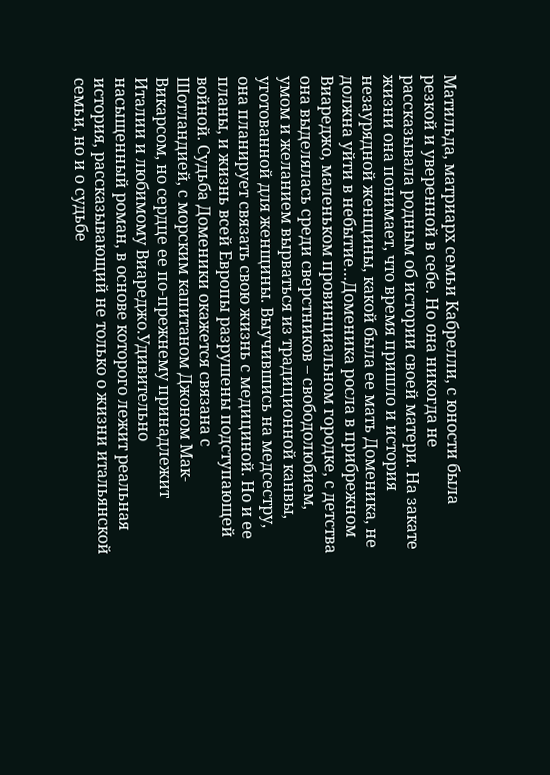Матильда, матриарх семьи Кабрелли, с юности была резкой и уверенной в себе. Но она никогда не рассказывала родным об истории своей матери. На закате жизни она понимает, что время пришло и история незаурядной женщины, какой была ее мать Доменика, не должна уйти в небытие…Доменика росла в прибрежном Виареджо, маленьком провинциальном городке, с детства она выделялась среди сверстников – свободолюбием, умом и желанием вырваться из традиционной канвы, уготованной для женщины. Выучившись на медсестру, она планирует связать свою жизнь с медициной. Но и ее планы, и жизнь всей Европы разрушены подступающей войной. Судьба Доменики окажется связана с Шотландией, с морским капитаном Джоном Мак-Викарсом, но сердце ее по-прежнему принадлежит Италии и любимому Виареджо.Удивительно насыщенный роман, в основе которого лежит реальная история, рассказывающий не только о жизни итальянской семьи, но и о судьбе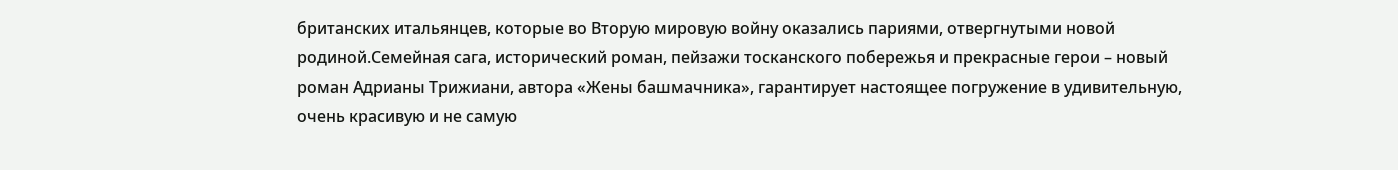британских итальянцев, которые во Вторую мировую войну оказались париями, отвергнутыми новой родиной.Семейная сага, исторический роман, пейзажи тосканского побережья и прекрасные герои – новый роман Адрианы Трижиани, автора «Жены башмачника», гарантирует настоящее погружение в удивительную, очень красивую и не самую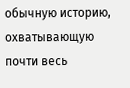обычную историю, охватывающую почти весь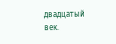двадцатый век.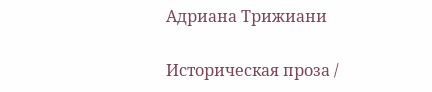Адриана Трижиани

Историческая проза /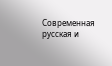Современная русская и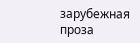зарубежная проза